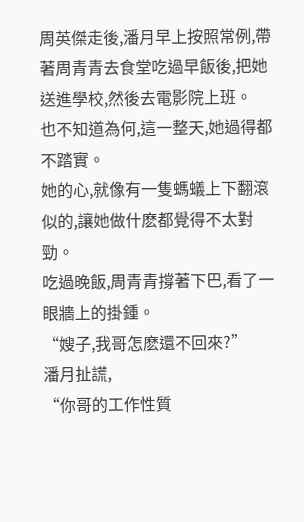周英傑走後,潘月早上按照常例,帶著周青青去食堂吃過早飯後,把她送進學校,然後去電影院上班。
也不知道為何,這一整天,她過得都不踏實。
她的心,就像有一隻螞蟻上下翻滾似的,讓她做什麽都覺得不太對勁。
吃過晚飯,周青青撐著下巴,看了一眼牆上的掛鍾。
“嫂子,我哥怎麽還不回來?”
潘月扯謊,
“你哥的工作性質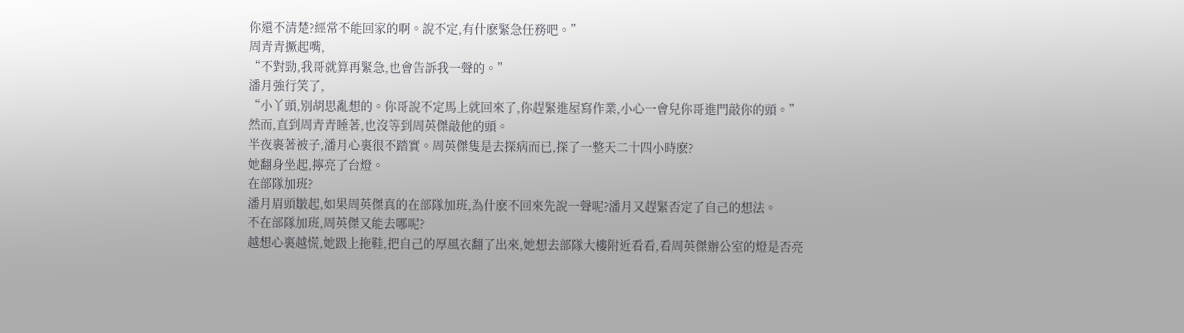你還不清楚?經常不能回家的啊。說不定,有什麽緊急任務吧。”
周青青撅起嘴,
“不對勁,我哥就算再緊急,也會告訴我一聲的。”
潘月強行笑了,
“小丫頭,別胡思亂想的。你哥說不定馬上就回來了,你趕緊進屋寫作業,小心一會兒你哥進門敲你的頭。”
然而,直到周青青睡著,也沒等到周英傑敲他的頭。
半夜裹著被子,潘月心裏很不踏實。周英傑隻是去探病而已,探了一整天二十四小時麽?
她翻身坐起,擰亮了台燈。
在部隊加班?
潘月眉頭皺起,如果周英傑真的在部隊加班,為什麽不回來先說一聲呢?潘月又趕緊否定了自己的想法。
不在部隊加班,周英傑又能去哪呢?
越想心裏越慌,她趿上拖鞋,把自己的厚風衣翻了出來,她想去部隊大樓附近看看,看周英傑辦公室的燈是否亮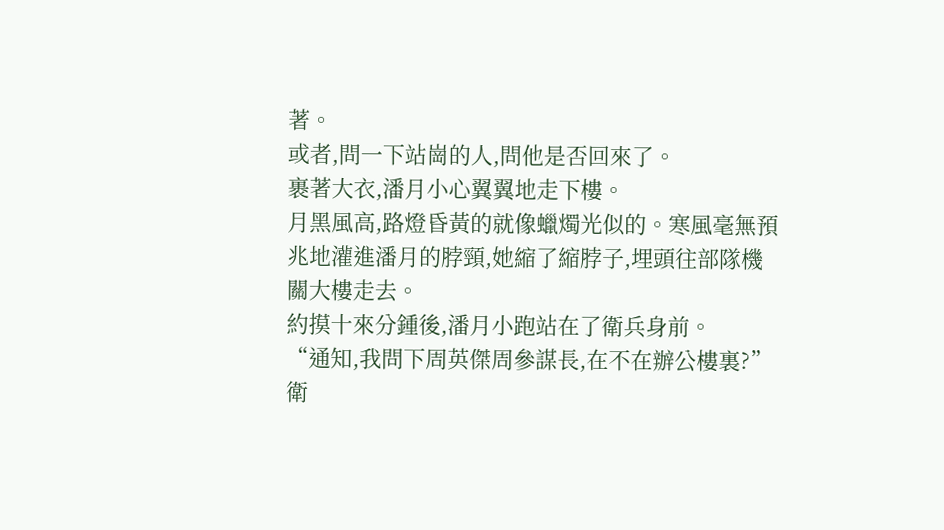著。
或者,問一下站崗的人,問他是否回來了。
裹著大衣,潘月小心翼翼地走下樓。
月黑風高,路燈昏黃的就像蠟燭光似的。寒風毫無預兆地灌進潘月的脖頸,她縮了縮脖子,埋頭往部隊機關大樓走去。
約摸十來分鍾後,潘月小跑站在了衛兵身前。
“通知,我問下周英傑周參謀長,在不在辦公樓裏?”
衛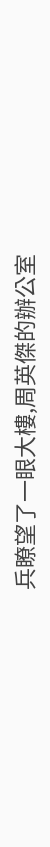兵瞭望了一眼大樓,周英傑的辦公室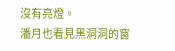沒有亮燈。
潘月也看見黑洞洞的窗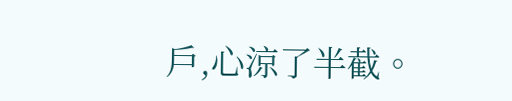戶,心涼了半截。